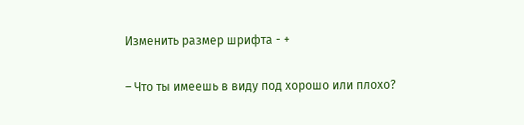Изменить размер шрифта - +

– Что ты имеешь в виду под хорошо или плохо?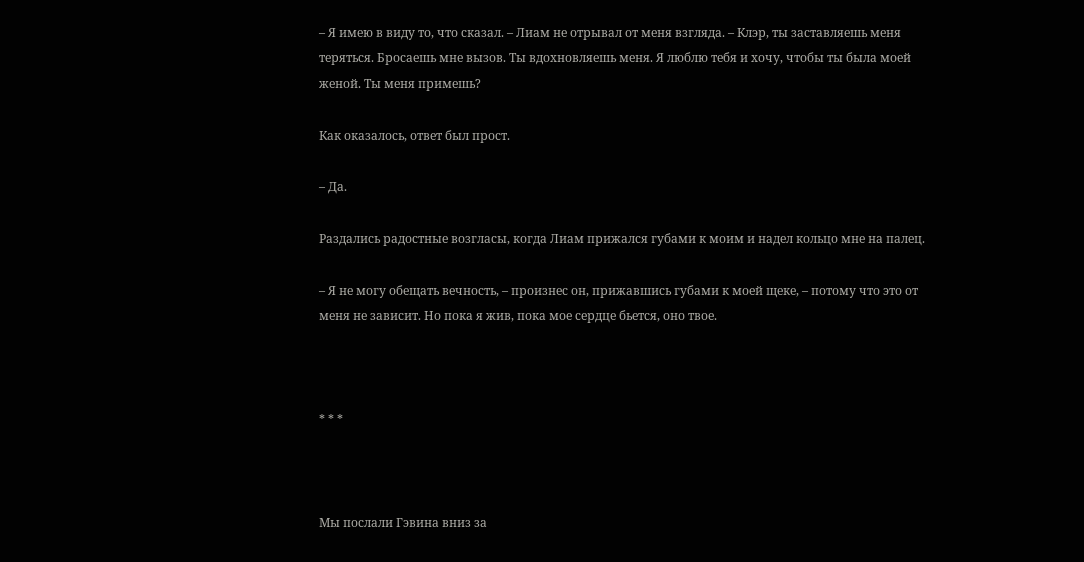– Я имею в виду то, что сказал. – Лиам не отрывал от меня взгляда. – Клэр, ты заставляешь меня теряться. Бросаешь мне вызов. Ты вдохновляешь меня. Я люблю тебя и хочу, чтобы ты была моей женой. Ты меня примешь?

Как оказалось, ответ был прост.

– Да.

Раздались радостные возгласы, когда Лиам прижался губами к моим и надел кольцо мне на палец.

– Я не могу обещать вечность, – произнес он, прижавшись губами к моей щеке, – потому что это от меня не зависит. Но пока я жив, пока мое сердце бьется, оно твое.



* * *



Мы послали Гэвина вниз за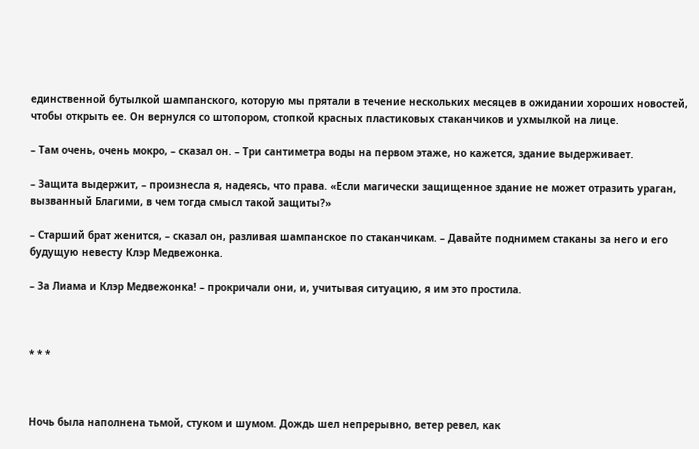единственной бутылкой шампанского, которую мы прятали в течение нескольких месяцев в ожидании хороших новостей, чтобы открыть ее. Он вернулся со штопором, стопкой красных пластиковых стаканчиков и ухмылкой на лице.

– Там очень, очень мокро, – сказал он. – Три сантиметра воды на первом этаже, но кажется, здание выдерживает.

– Защита выдержит, – произнесла я, надеясь, что права. «Если магически защищенное здание не может отразить ураган, вызванный Благими, в чем тогда смысл такой защиты?»

– Старший брат женится, – сказал он, разливая шампанское по стаканчикам. – Давайте поднимем стаканы за него и его будущую невесту Клэр Медвежонка.

– За Лиама и Клэр Медвежонка! – прокричали они, и, учитывая ситуацию, я им это простила.



* * *



Ночь была наполнена тьмой, стуком и шумом. Дождь шел непрерывно, ветер ревел, как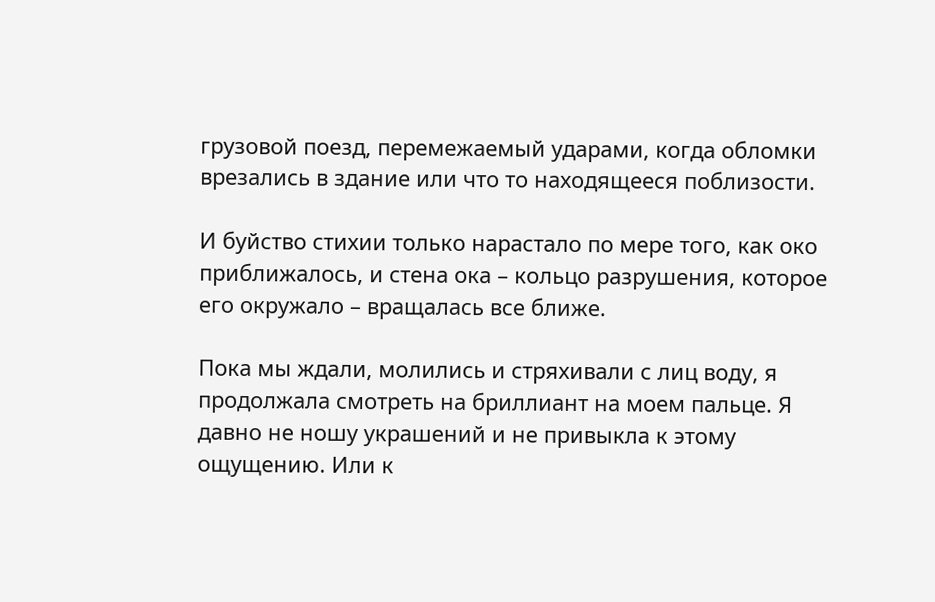грузовой поезд, перемежаемый ударами, когда обломки врезались в здание или что то находящееся поблизости.

И буйство стихии только нарастало по мере того, как око приближалось, и стена ока – кольцо разрушения, которое его окружало – вращалась все ближе.

Пока мы ждали, молились и стряхивали с лиц воду, я продолжала смотреть на бриллиант на моем пальце. Я давно не ношу украшений и не привыкла к этому ощущению. Или к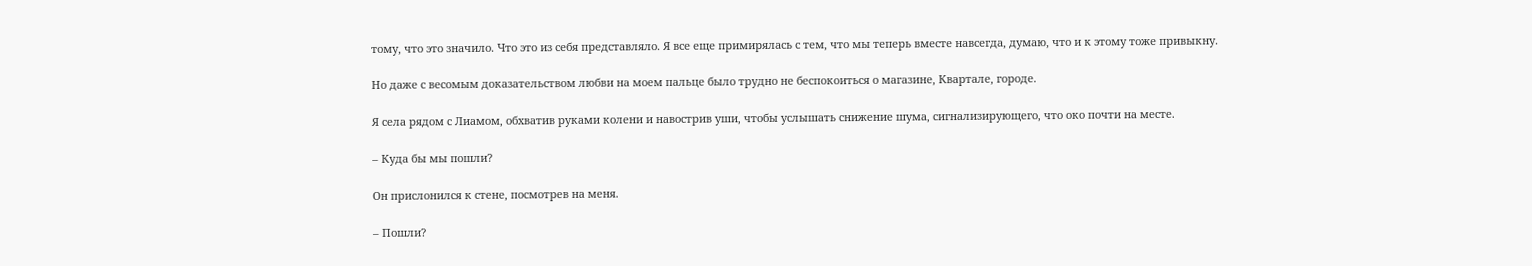тому, что это значило. Что это из себя представляло. Я все еще примирялась с тем, что мы теперь вместе навсегда, думаю, что и к этому тоже привыкну.

Но даже с весомым доказательством любви на моем пальце было трудно не беспокоиться о магазине, Квартале, городе.

Я села рядом с Лиамом, обхватив руками колени и навострив уши, чтобы услышать снижение шума, сигнализирующего, что око почти на месте.

– Куда бы мы пошли?

Он прислонился к стене, посмотрев на меня.

– Пошли?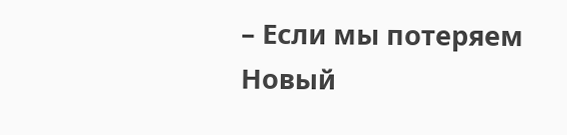– Если мы потеряем Новый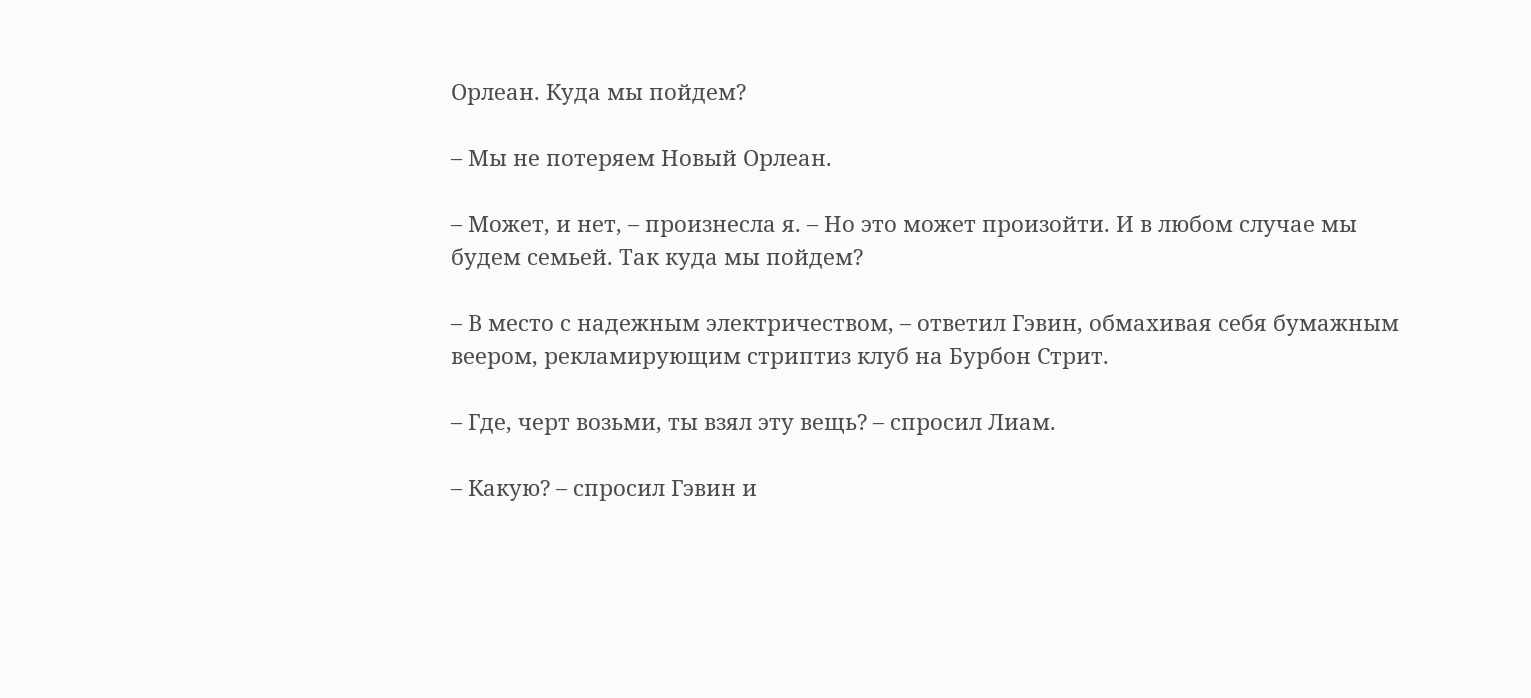Орлеан. Куда мы пойдем?

– Мы не потеряем Новый Орлеан.

– Может, и нет, – произнесла я. – Но это может произойти. И в любом случае мы будем семьей. Так куда мы пойдем?

– В место с надежным электричеством, – ответил Гэвин, обмахивая себя бумажным веером, рекламирующим стриптиз клуб на Бурбон Стрит.

– Где, черт возьми, ты взял эту вещь? – спросил Лиам.

– Какую? – спросил Гэвин и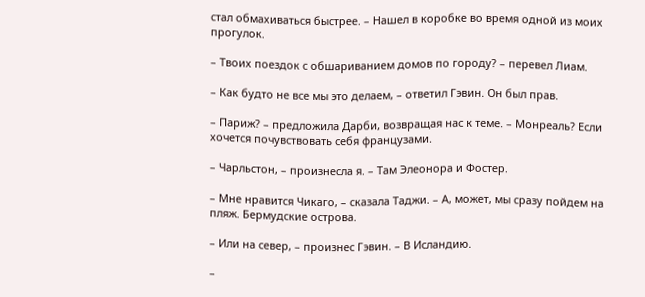стал обмахиваться быстрее. – Нашел в коробке во время одной из моих прогулок.

– Твоих поездок с обшариванием домов по городу? – перевел Лиам.

– Как будто не все мы это делаем, – ответил Гэвин. Он был прав.

– Париж? – предложила Дарби, возвращая нас к теме. – Монреаль? Если хочется почувствовать себя французами.

– Чарльстон, – произнесла я. – Там Элеонора и Фостер.

– Мне нравится Чикаго, – сказала Таджи. – А, может, мы сразу пойдем на пляж. Бермудские острова.

– Или на север, – произнес Гэвин. – В Исландию.

–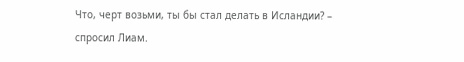Что, черт возьми, ты бы стал делать в Исландии? – спросил Лиам.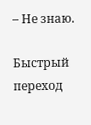– Не знаю.

Быстрый переход